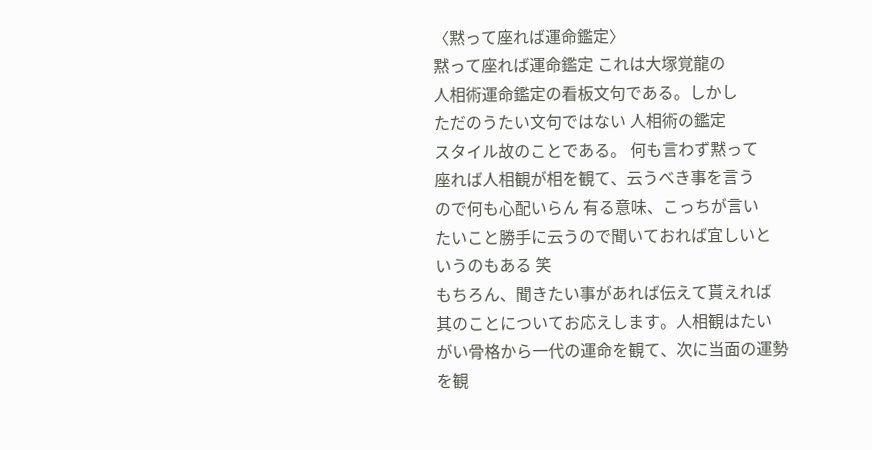〈黙って座れば運命鑑定〉
黙って座れば運命鑑定 これは大塚覚龍の
人相術運命鑑定の看板文句である。しかし
ただのうたい文句ではない 人相術の鑑定
スタイル故のことである。 何も言わず黙って
座れば人相観が相を観て、云うべき事を言う
ので何も心配いらん 有る意味、こっちが言い
たいこと勝手に云うので聞いておれば宜しいと
いうのもある 笑
もちろん、聞きたい事があれば伝えて貰えれば
其のことについてお応えします。人相観はたい
がい骨格から一代の運命を観て、次に当面の運勢
を観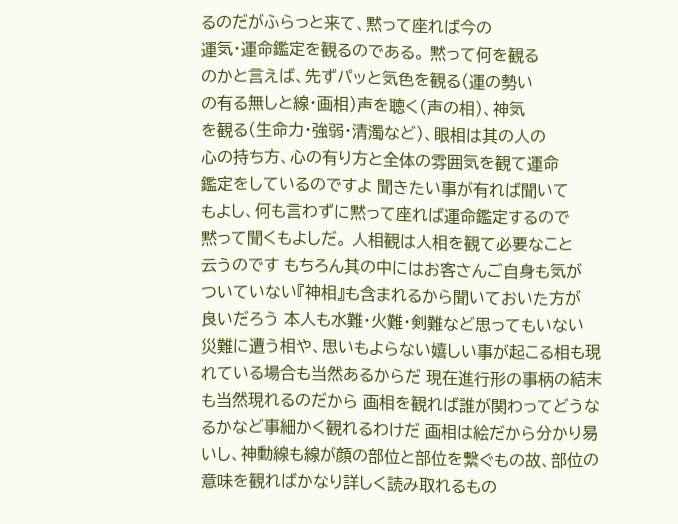るのだがふらっと来て、黙って座れば今の
運気・運命鑑定を観るのである。 黙って何を観る
のかと言えば、先ずパッと気色を観る(運の勢い
の有る無しと線・画相)声を聴く(声の相)、神気
を観る(生命力・強弱・清濁など)、眼相は其の人の
心の持ち方、心の有り方と全体の雰囲気を観て運命
鑑定をしているのですよ 聞きたい事が有れば聞いて
もよし、何も言わずに黙って座れば運命鑑定するので
黙って聞くもよしだ。 人相観は人相を観て必要なこと
云うのです もちろん其の中にはお客さんご自身も気が
ついていない『神相』も含まれるから聞いておいた方が
良いだろう 本人も水難・火難・剣難など思ってもいない
災難に遭う相や、思いもよらない嬉しい事が起こる相も現
れている場合も当然あるからだ 現在進行形の事柄の結末
も当然現れるのだから 画相を観れば誰が関わってどうな
るかなど事細かく観れるわけだ 画相は絵だから分かり易
いし、神動線も線が顔の部位と部位を繋ぐもの故、部位の
意味を観ればかなり詳しく読み取れるもの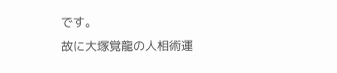です。
故に大塚覚龍の人相術運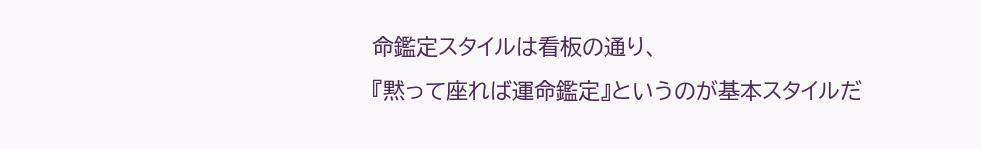命鑑定スタイルは看板の通り、
『黙って座れば運命鑑定』というのが基本スタイルだ